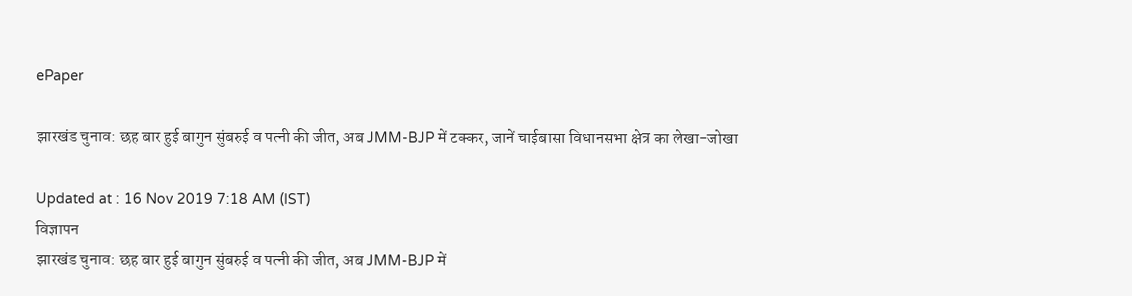ePaper

झारखंड चुनाव: छह बार हुई बागुन सुंबरुई व पत्नी की जीत, अब JMM-BJP में टक्कर, जानें चाईबासा विधानसभा क्षेत्र का लेखा-जोखा

Updated at : 16 Nov 2019 7:18 AM (IST)
विज्ञापन
झारखंड चुनाव: छह बार हुई बागुन सुंबरुई व पत्नी की जीत, अब JMM-BJP में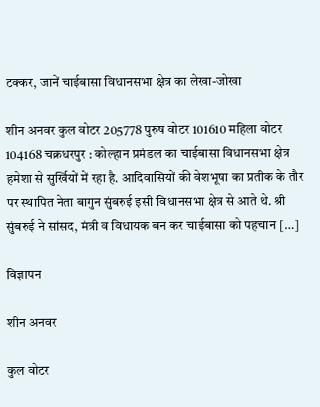टक्कर, जानें चाईबासा विधानसभा क्षेत्र का लेखा-जोखा

शीन अनवर कुल वोटर 205778 पुरुष वोटर 101610 महिला वोटर 104168 चक्रधरपुर : कोल्हान प्रमंडल का चाईबासा विधानसभा क्षेत्र हमेशा से सुर्खियों में रहा है. आदिवासियों की वेशभूषा का प्रतीक के तौर पर स्थापित नेता बागुन सुंबरुई इसी विधानसभा क्षेत्र से आते थे. श्री सुंबरुई ने सांसद, मंत्री व विधायक बन कर चाईबासा को पहचान […]

विज्ञापन

शीन अनवर

कुल वोटर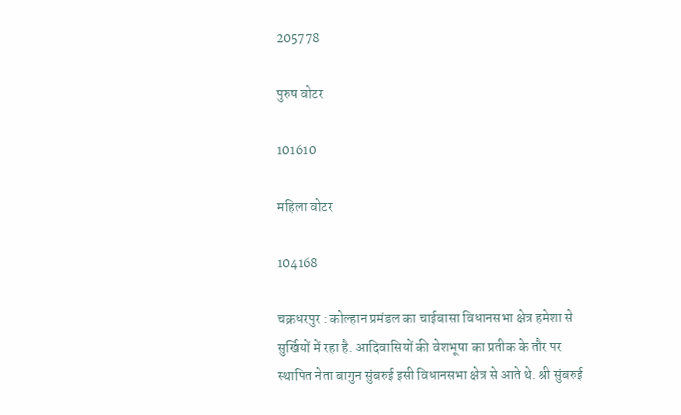205778

पुरुष वोटर

101610

महिला वोटर

104168

चक्रधरपुर : कोल्हान प्रमंडल का चाईबासा विधानसभा क्षेत्र हमेशा से सुर्खियों में रहा है. आदिवासियों की वेशभूषा का प्रतीक के तौर पर स्थापित नेता बागुन सुंबरुई इसी विधानसभा क्षेत्र से आते थे. श्री सुंबरुई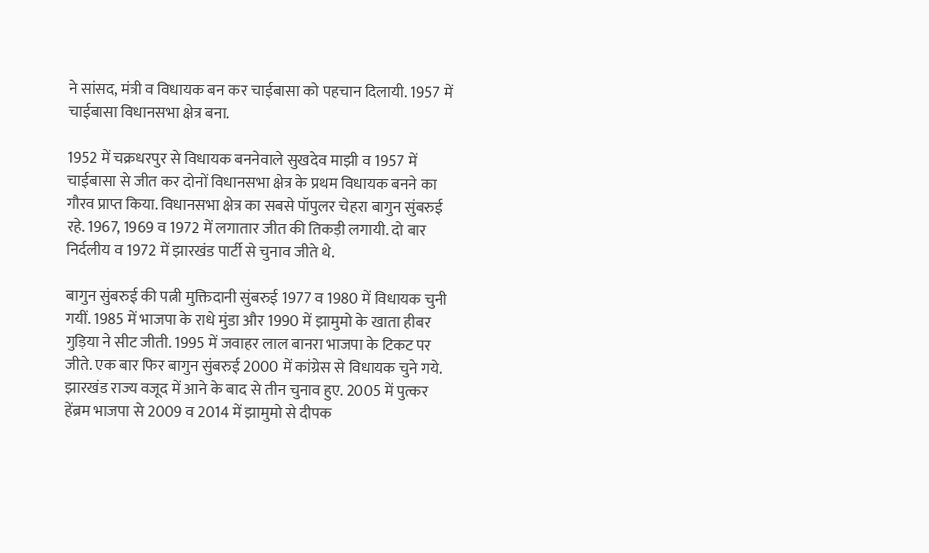ने सांसद, मंत्री व विधायक बन कर चाईबासा को पहचान दिलायी. 1957 में चाईबासा विधानसभा क्षेत्र बना.

1952 में चक्रधरपुर से विधायक बननेवाले सुखदेव माझी व 1957 में चाईबासा से जीत कर दोनों विधानसभा क्षेत्र के प्रथम विधायक बनने का गौरव प्राप्त किया. विधानसभा क्षेत्र का सबसे पॉपुलर चेहरा बागुन सुंबरुई रहे. 1967, 1969 व 1972 में लगातार जीत की तिकड़ी लगायी. दो बार निर्दलीय व 1972 में झारखंड पार्टी से चुनाव जीते थे.

बागुन सुंबरुई की पत्नी मुक्तिदानी सुंबरुई 1977 व 1980 में विधायक चुनी गयीं. 1985 में भाजपा के राधे मुंडा और 1990 में झामुमो के खाता हीबर गुड़िया ने सीट जीती. 1995 में जवाहर लाल बानरा भाजपा के टिकट पर जीते. एक बार फिर बागुन सुंबरुई 2000 में कांग्रेस से विधायक चुने गये. झारखंड राज्य वजूद में आने के बाद से तीन चुनाव हुए. 2005 में पुत्कर हेंब्रम भाजपा से 2009 व 2014 में झामुमो से दीपक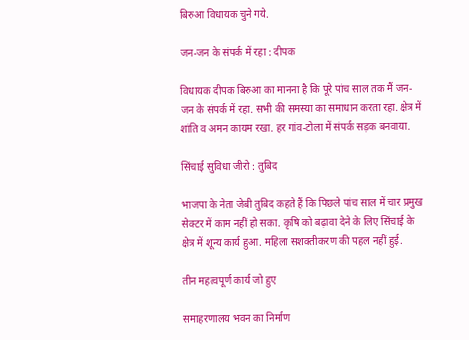बिरुआ विधायक चुने गये.

जन-जन के संपर्क में रहा : दीपक

विधायक दीपक बिरुआ का मानना है कि पूरे पांच साल तक मैं जन-जन के संपर्क में रहा. सभी की समस्या का समाधान करता रहा. क्षेत्र में शांति व अमन कायम रखा. हर गांव-टोला में संपर्क सड़क बनवाया.

सिंचाई सुविधा जीरो : तुबिद

भाजपा के नेता जेबी तुबिद कहते हैं कि पिछले पांच साल में चार प्रमुख सेक्टर में काम नहीं हो सका. कृषि को बढ़ावा देने के लिए सिंचाई के क्षेत्र में शून्य कार्य हुआ. महिला सशक्तीकरण की पहल नहीं हुई.

तीन महत्वपूर्ण कार्य जो हुए

समाहरणालय भवन का निर्माण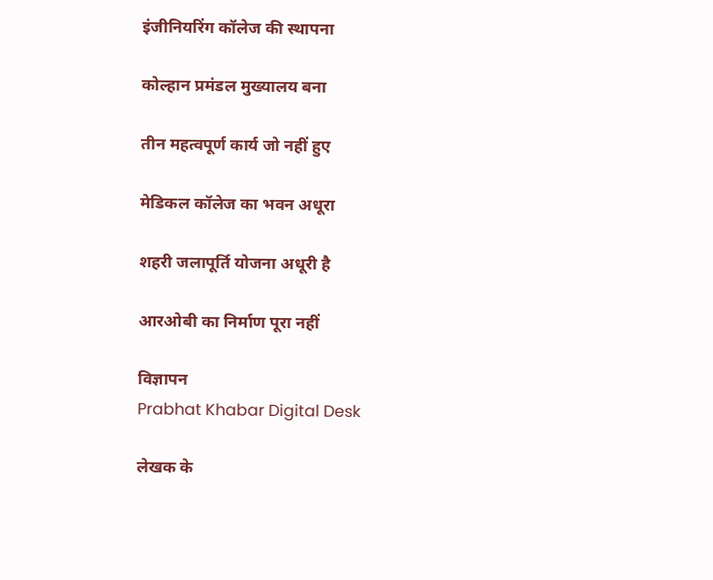इंजीनियरिंग कॉलेज की स्थापना

कोल्हान प्रमंडल मुख्यालय बना

तीन महत्वपूर्ण कार्य जो नहीं हुए

मेडिकल कॉलेज का भवन अधूरा

शहरी जलापूर्ति योजना अधूरी है

आरओबी का निर्माण पूरा नहीं

विज्ञापन
Prabhat Khabar Digital Desk

लेखक के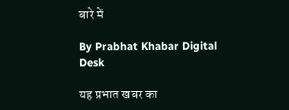बारे में

By Prabhat Khabar Digital Desk

यह प्रभात खबर का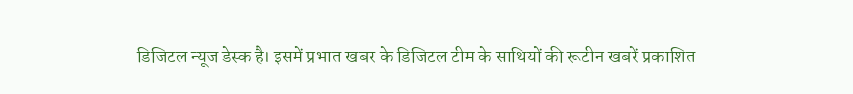डिजिटल न्यूज डेस्क है। इसमें प्रभात खबर के डिजिटल टीम के साथियों की रूटीन खबरें प्रकाशित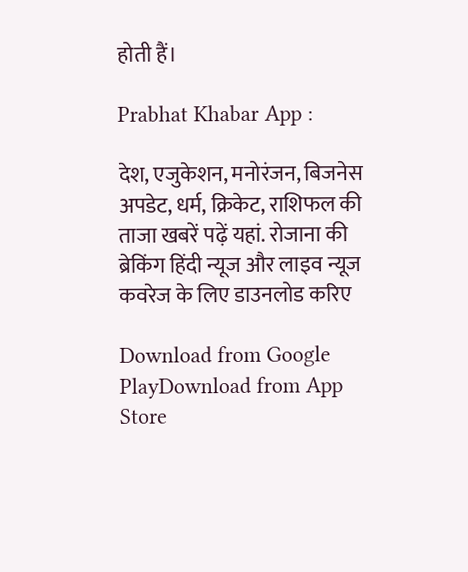होती हैं।

Prabhat Khabar App :

देश, एजुकेशन, मनोरंजन, बिजनेस अपडेट, धर्म, क्रिकेट, राशिफल की ताजा खबरें पढ़ें यहां. रोजाना की ब्रेकिंग हिंदी न्यूज और लाइव न्यूज कवरेज के लिए डाउनलोड करिए

Download from Google PlayDownload from App Store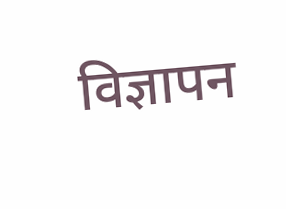विज्ञापन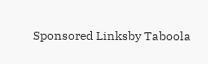Sponsored Linksby Taboola